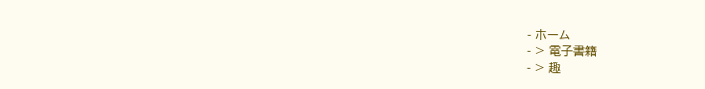- ホーム
- > 電子書籍
- > 趣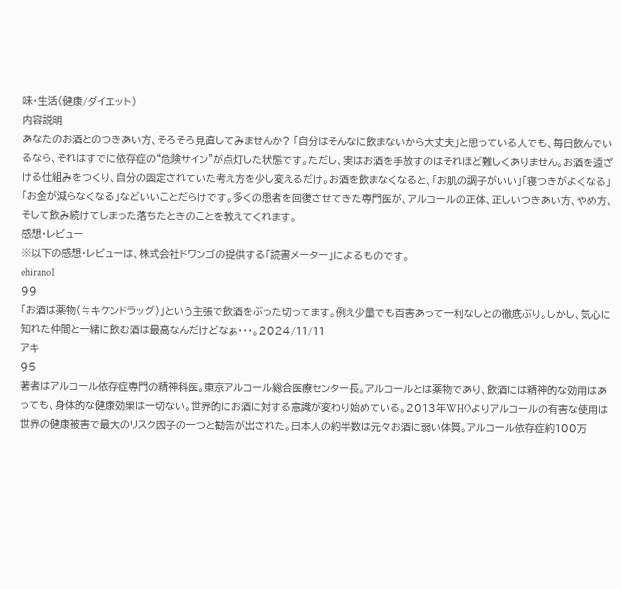味・生活(健康/ダイエット)
内容説明
あなたのお酒とのつきあい方、そろそろ見直してみませんか? 「自分はそんなに飲まないから大丈夫」と思っている人でも、毎日飲んでいるなら、それはすでに依存症の“危険サイン”が点灯した状態です。ただし、実はお酒を手放すのはそれほど難しくありません。お酒を遠ざける仕組みをつくり、自分の固定されていた考え方を少し変えるだけ。お酒を飲まなくなると、「お肌の調子がいい」「寝つきがよくなる」「お金が減らなくなる」などいいことだらけです。多くの患者を回復させてきた専門医が、アルコールの正体、正しいつきあい方、やめ方、そして飲み続けてしまった落ちたときのことを教えてくれます。
感想・レビュー
※以下の感想・レビューは、株式会社ドワンゴの提供する「読書メーター」によるものです。
ehirano1
99
「お酒は薬物(≒キケンドラッグ)」という主張で飲酒をぶった切ってます。例え少量でも百害あって一利なしとの徹底ぶり。しかし、気心に知れた仲間と一緒に飲む酒は最高なんだけどなぁ・・・。2024/11/11
アキ
95
著者はアルコール依存症専門の精神科医。東京アルコール総合医療センター長。アルコールとは薬物であり、飲酒には精神的な効用はあっても、身体的な健康効果は一切ない。世界的にお酒に対する意識が変わり始めている。2013年WHOよりアルコールの有害な使用は世界の健康被害で最大のリスク因子の一つと勧告が出された。日本人の約半数は元々お酒に弱い体質。アルコール依存症約100万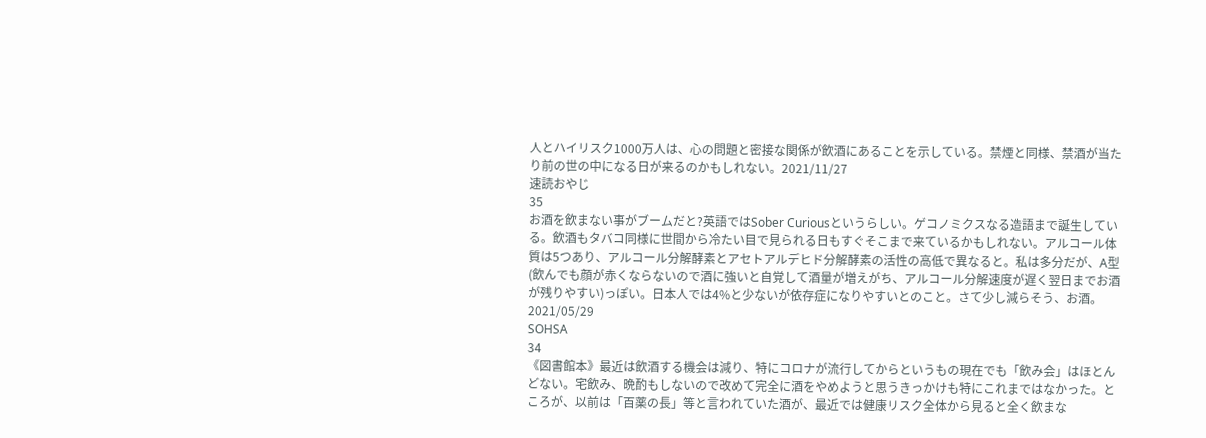人とハイリスク1000万人は、心の問題と密接な関係が飲酒にあることを示している。禁煙と同様、禁酒が当たり前の世の中になる日が来るのかもしれない。2021/11/27
速読おやじ
35
お酒を飲まない事がブームだと?英語ではSober Curiousというらしい。ゲコノミクスなる造語まで誕生している。飲酒もタバコ同様に世間から冷たい目で見られる日もすぐそこまで来ているかもしれない。アルコール体質は5つあり、アルコール分解酵素とアセトアルデヒド分解酵素の活性の高低で異なると。私は多分だが、A型(飲んでも顔が赤くならないので酒に強いと自覚して酒量が増えがち、アルコール分解速度が遅く翌日までお酒が残りやすい)っぽい。日本人では4%と少ないが依存症になりやすいとのこと。さて少し減らそう、お酒。2021/05/29
SOHSA
34
《図書館本》最近は飲酒する機会は減り、特にコロナが流行してからというもの現在でも「飲み会」はほとんどない。宅飲み、晩酌もしないので改めて完全に酒をやめようと思うきっかけも特にこれまではなかった。ところが、以前は「百薬の長」等と言われていた酒が、最近では健康リスク全体から見ると全く飲まな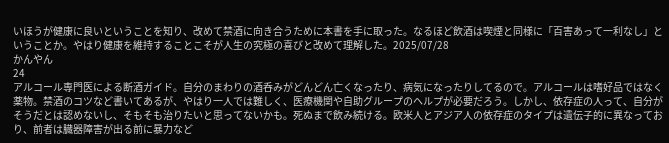いほうが健康に良いということを知り、改めて禁酒に向き合うために本書を手に取った。なるほど飲酒は喫煙と同様に「百害あって一利なし」ということか。やはり健康を維持することこそが人生の究極の喜びと改めて理解した。2025/07/28
かんやん
24
アルコール専門医による断酒ガイド。自分のまわりの酒呑みがどんどん亡くなったり、病気になったりしてるので。アルコールは嗜好品ではなく薬物。禁酒のコツなど書いてあるが、やはり一人では難しく、医療機関や自助グループのヘルプが必要だろう。しかし、依存症の人って、自分がそうだとは認めないし、そもそも治りたいと思ってないかも。死ぬまで飲み続ける。欧米人とアジア人の依存症のタイプは遺伝子的に異なっており、前者は臓器障害が出る前に暴力など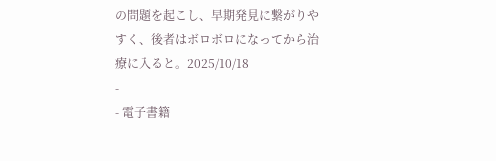の問題を起こし、早期発見に繋がりやすく、後者はボロボロになってから治療に入ると。2025/10/18
-
- 電子書籍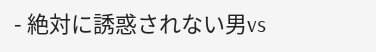- 絶対に誘惑されない男vs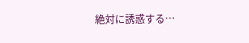絶対に誘惑する…